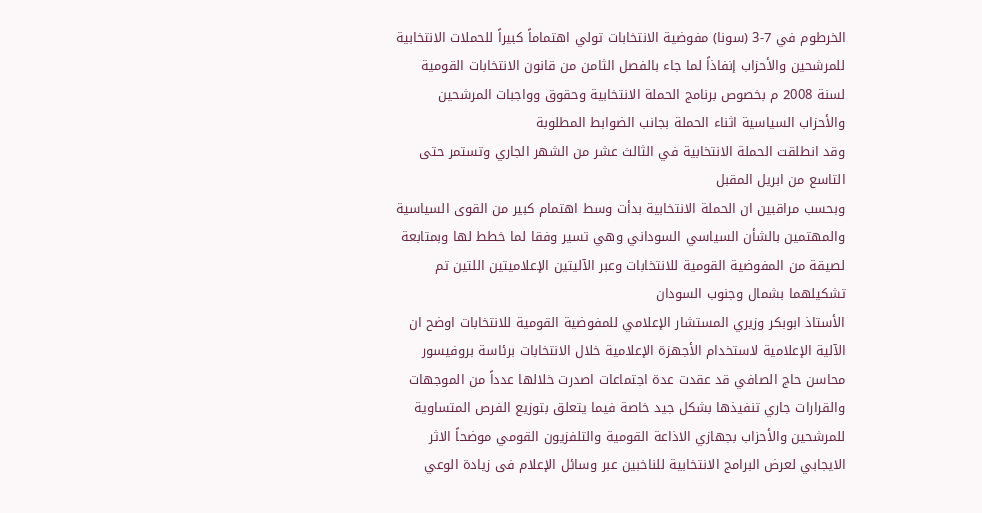الخرطوم في 7-3 (سونا) مفوضية الانتخابات تولي اهتماماً كبيراً للحملات الانتخابية للمرشحين والأحزاب إنفاذاً لما جاء بالفصل الثامن من قانون الانتخابات القومية لسنة 2008 م بخصوص برنامج الحملة الانتخابية وحقوق وواجبات المرشحين والأحزاب السياسية اثناء الحملة بجانب الضوابط المطلوبة
وقد انطلقت الحملة الانتخابية في الثالث عشر من الشهر الجاري وتستمر حتى التاسع من ابريل المقبل
وبحسب مراقبين ان الحملة الانتخابية بدأت وسط اهتمام كبير من القوى السياسية والمهتمين بالشأن السياسي السوداني وهي تسير وفقا لما خطط لها وبمتابعة لصيقة من المفوضية القومية للانتخابات وعبر الآليتين الإعلاميتين اللتين تم تشكيلهما بشمال وجنوب السودان
الأستاذ ابوبكر وزيري المستشار الإعلامي للمفوضية القومية للانتخابات اوضح ان الآلية الإعلامية لاستخدام الأجهزة الإعلامية خلال الانتخابات برئاسة بروفيسور محاسن حاج الصافي قد عقدت عدة اجتماعات اصدرت خلالها عدداً من الموجهات والقرارات جاري تنفيذها بشكل جيد خاصة فيما يتعلق بتوزيع الفرص المتساوية للمرشحين والأحزاب بجهازي الاذاعة القومية والتلفزيون القومي موضحاً الاثر الايجابي لعرض البرامج الانتخابية للناخبين عبر وسائل الإعلام فى زيادة الوعي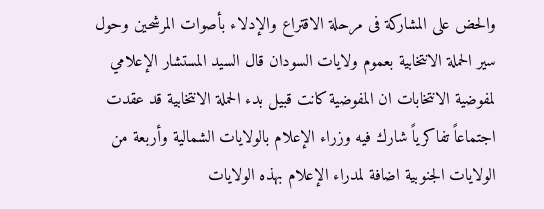والحض على المشاركة فى مرحلة الاقتراع والإدلاء بأصوات المرشحين وحول سير الحملة الانتخابية بعموم ولايات السودان قال السيد المستشار الإعلامي لمفوضية الانتخابات ان المفوضية كانت قبيل بدء الحملة الانتخابية قد عقدت اجتماعاً تفاكرياً شارك فيه وزراء الإعلام بالولايات الشمالية وأربعة من الولايات الجنوبية اضافة لمدراء الإعلام بهذه الولايات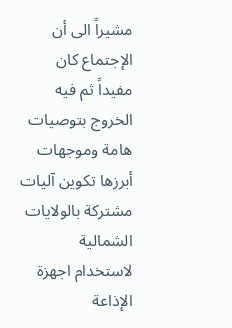مشيراً الى أن الإجتماع كان مفيداً ثم فيه الخروج بتوصيات هامة وموجهات أبرزها تكوين آليات مشتركة بالولايات الشمالية لاستخدام اجهزة الإذاعة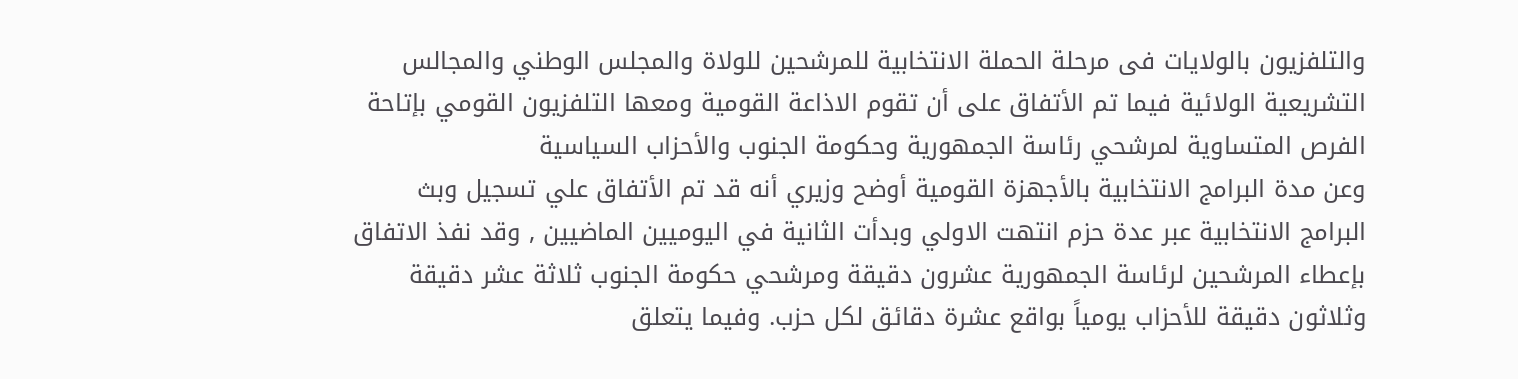والتلفزيون بالولايات فى مرحلة الحملة الانتخابية للمرشحين للولاة والمجلس الوطني والمجالس التشريعية الولائية فيما تم الأتفاق على أن تقوم الاذاعة القومية ومعها التلفزيون القومي بإتاحة الفرص المتساوية لمرشحي رئاسة الجمهورية وحكومة الجنوب والأحزاب السياسية
وعن مدة البرامج الانتخابية بالأجهزة القومية أوضح وزيري أنه قد تم الأتفاق علي تسجيل وبث البرامج الانتخابية عبر عدة حزم انتهت الاولي وبدأت الثانية في اليوميين الماضيين , وقد نفذ الاتفاق بإعطاء المرشحين لرئاسة الجمهورية عشرون دقيقة ومرشحي حكومة الجنوب ثلاثة عشر دقيقة وثلاثون دقيقة للأحزاب يومياً بواقع عشرة دقائق لكل حزب. وفيما يتعلق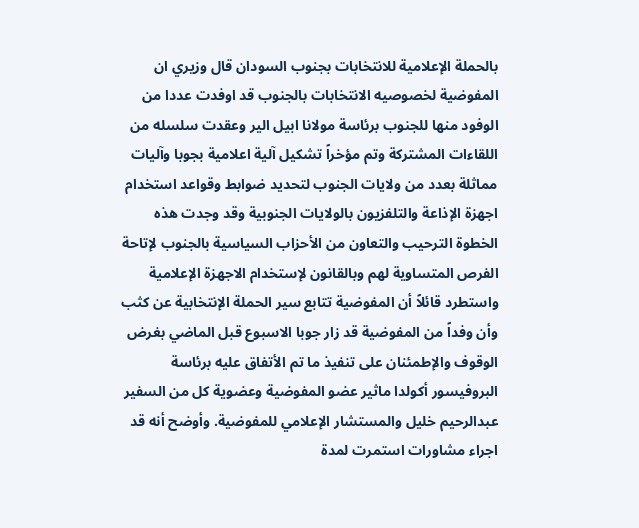بالحملة الإعلامية للانتخابات بجنوب السودان قال وزيري ان المفوضية لخصوصيه الانتخابات بالجنوب قد اوفدت عددا من الوفود منها للجنوب برئاسة مولانا ابيل الير وعقدت سلسله من اللقاءات المشتركة وتم مؤخراً تشكيل آلية اعلامية بجوبا وآليات مماثلة بعدد من ولايات الجنوب لتحديد ضوابط وقواعد استخدام اجهزة الإذاعة والتلفزيون بالولايات الجنوبية وقد وجدت هذه الخطوة الترحيب والتعاون من الأحزاب السياسية بالجنوب لإتاحة الفرص المتساوية لهم وبالقانون لإستخدام الاجهزة الإعلامية
واستطرد قائلاً أن المفوضية تتابع سير الحملة الإنتخابية عن كثب وأن وفداً من المفوضية قد زار جوبا الاسبوع قبل الماضي بغرض الوقوف والإطمئنان على تنفيذ ما تم الأتفاق عليه برئاسة البروفيسور أكولدا ماثير عضو المفوضية وعضوية كل من السفير عبدالرحيم خليل والمستشار الإعلامي للمفوضية. وأوضح أنه قد اجراء مشاورات استمرت لمدة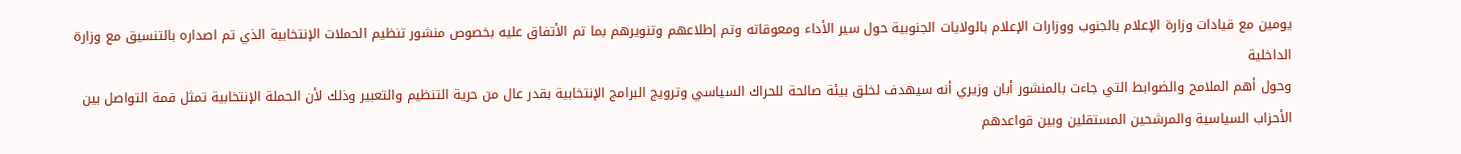يومين مع قيادات وزارة الإعلام بالجنوب ووزارات الإعلام بالولايات الجنوبية حول سير الأداء ومعوقاته وتم إطلاعهم وتنويرهم بما تم الأتفاق عليه بخصوص منشور تنظيم الحملات الإنتخابية الذي تم اصداره بالتنسيق مع وزارة الداخلية
وحول أهم الملامح والضوابط التي جاءت بالمنشور أبان وزيري أنه سيهدف لخلق بيئة صالحة للحراك السياسي وترويج البرامج الإنتخابية بقدر عال من حرية التنظيم والتعبير وذلك لأن الحملة الإنتخابية تمثل قمة التواصل بين الأحزاب السياسية والمرشحين المستقلين وبين قواعدهم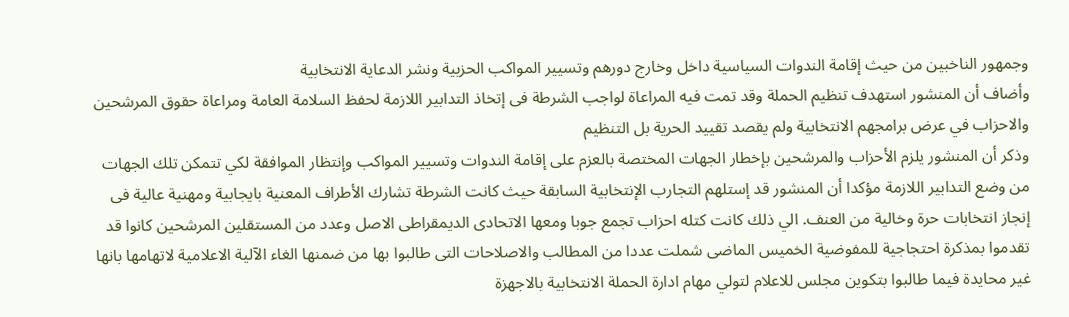وجمهور الناخبين من حيث إقامة الندوات السياسية داخل وخارج دورهم وتسيير المواكب الحزبية ونشر الدعاية الانتخابية
وأضاف أن المنشور استهدف تنظيم الحملة وقد تمت فيه المراعاة لواجب الشرطة فى إتخاذ التدابير اللازمة لحفظ السلامة العامة ومراعاة حقوق المرشحين والاحزاب في عرض برامجهم الانتخابية ولم يقصد تقييد الحرية بل التنظيم
وذكر أن المنشور يلزم الأحزاب والمرشحين بإخطار الجهات المختصة بالعزم على إقامة الندوات وتسيير المواكب وإنتظار الموافقة لكي تتمكن تلك الجهات من وضع التدابير اللازمة مؤكدا أن المنشور قد إستلهم التجارب الإنتخابية السابقة حيث كانت الشرطة تشارك الأطراف المعنية بايجابية ومهنية عالية فى إنجاز انتخابات حرة وخالية من العنف. الي ذلك كانت كتله احزاب تجمع جوبا ومعها الاتحادى الديمقراطى الاصل وعدد من المستقلين المرشحين كانوا قد تقدموا بمذكرة احتجاجية للمفوضية الخميس الماضى شملت عددا من المطالب والاصلاحات التى طالبوا بها من ضمنها الغاء الآلية الاعلامية لاتهامها بانها غير محايدة فيما طالبوا بتكوين مجلس للاعلام لتولي مهام ادارة الحملة الانتخابية بالاجهزة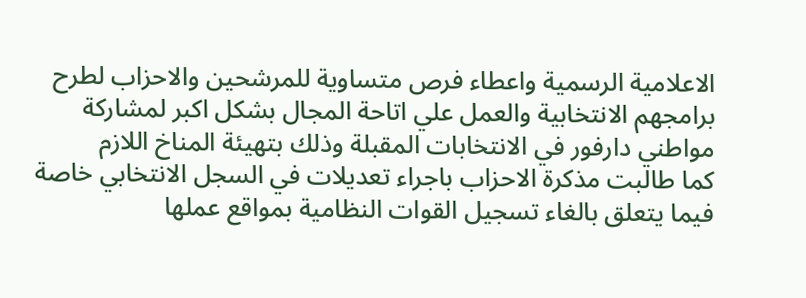الاعلامية الرسمية واعطاء فرص متساوية للمرشحين والاحزاب لطرح برامجهم الانتخابية والعمل علي اتاحة المجال بشكل اكبر لمشاركة مواطني دارفور في الانتخابات المقبلة وذلك بتهيئة المناخ اللازم
كما طالبت مذكرة الاحزاب باجراء تعديلات في السجل الانتخابي خاصة فيما يتعلق بالغاء تسجيل القوات النظامية بمواقع عملها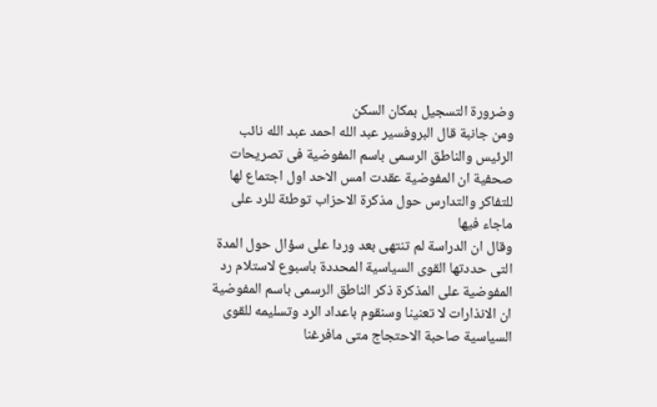وضرورة التسجيل بمكان السكن
ومن جانبة قال البروفسير عبد الله احمد عبد الله نائب الرئيس والناطق الرسمى باسم المفوضية فى تصريحات صحفية ان المفوضية عقدت امس الاحد اول اجتماع لها للتفاكر والتدارس حول مذكرة الاحزاب توطئة للرد على ماجاء فيها
وقال ان الدراسة لم تنتهى بعد وردا على سؤال حول المدة التى حددتها القوى السياسية المحددة باسبوع لاستلام رد المفوضية على المذكرة ذكر الناطق الرسمى باسم المفوضية ان الانذارات لا تعنينا وسنقوم باعداد الرد وتسليمه للقوى السياسية صاحبة الاحتجاج متى مافرغنا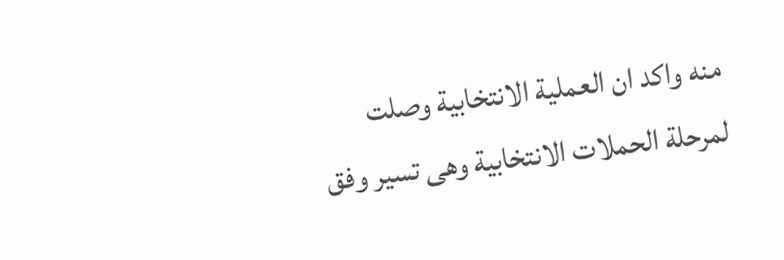منه واكد ان العملية الانتخابية وصلت لمرحلة الحملات الانتخابية وهى تسير وفق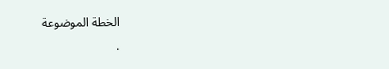الخطة الموضوعة
.